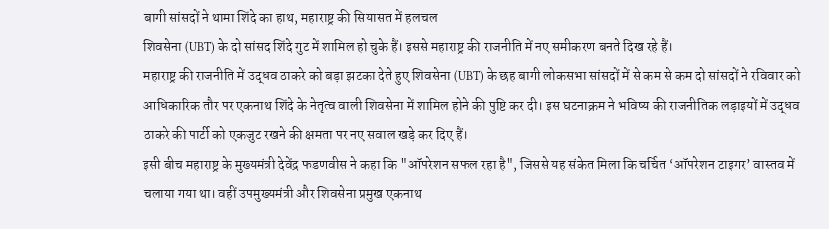बागी सांसदों ने थामा शिंदे का हाथ, महाराष्ट्र की सियासत में हलचल
शिवसेना (UBT) के दो सांसद शिंदे गुट में शामिल हो चुके हैं। इससे महाराष्ट्र की राजनीति में नए समीकरण बनते दिख रहे हैं।
महाराष्ट्र की राजनीति में उद्धव ठाकरे को बड़ा झटका देते हुए शिवसेना (UBT) के छह बागी लोकसभा सांसदों में से कम से कम दो सांसदों ने रविवार को आधिकारिक तौर पर एकनाथ शिंदे के नेतृत्व वाली शिवसेना में शामिल होने की पुष्टि कर दी। इस घटनाक्रम ने भविष्य की राजनीतिक लड़ाइयों में उद्धव ठाकरे की पार्टी को एकजुट रखने की क्षमता पर नए सवाल खड़े कर दिए हैं।
इसी बीच महाराष्ट्र के मुख्यमंत्री देवेंद्र फडणवीस ने कहा कि "ऑपरेशन सफल रहा है", जिससे यह संकेत मिला कि चर्चित ‘ऑपरेशन टाइगर’ वास्तव में चलाया गया था। वहीं उपमुख्यमंत्री और शिवसेना प्रमुख एकनाथ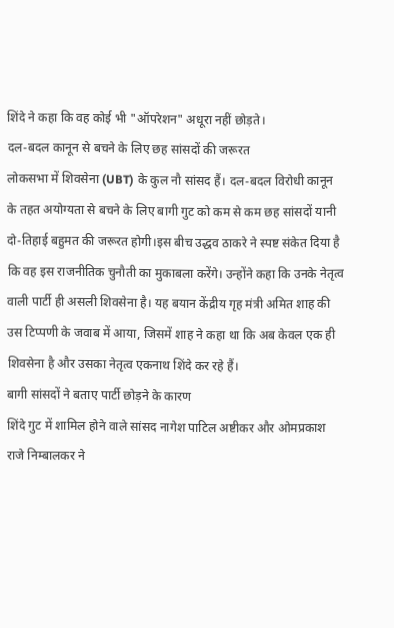शिंदे ने कहा कि वह कोई भी "ऑपरेशन" अधूरा नहीं छोड़ते।
दल-बदल कानून से बचने के लिए छह सांसदों की जरूरत
लोकसभा में शिवसेना (UBT) के कुल नौ सांसद हैं। दल-बदल विरोधी कानून के तहत अयोग्यता से बचने के लिए बागी गुट को कम से कम छह सांसदों यानी दो-तिहाई बहुमत की जरूरत होगी।इस बीच उद्धव ठाकरे ने स्पष्ट संकेत दिया है कि वह इस राजनीतिक चुनौती का मुकाबला करेंगे। उन्होंने कहा कि उनके नेतृत्व वाली पार्टी ही असली शिवसेना है। यह बयान केंद्रीय गृह मंत्री अमित शाह की उस टिप्पणी के जवाब में आया, जिसमें शाह ने कहा था कि अब केवल एक ही शिवसेना है और उसका नेतृत्व एकनाथ शिंदे कर रहे हैं।
बागी सांसदों ने बताए पार्टी छोड़ने के कारण
शिंदे गुट में शामिल होने वाले सांसद नागेश पाटिल अष्टीकर और ओमप्रकाश राजे निम्बालकर ने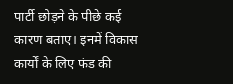पार्टी छोड़ने के पीछे कई कारण बताए। इनमें विकास कार्यों के लिए फंड की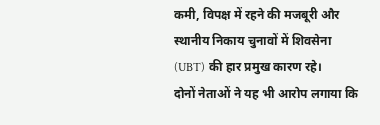कमी, विपक्ष में रहने की मजबूरी और स्थानीय निकाय चुनावों में शिवसेना (UBT) की हार प्रमुख कारण रहे।
दोनों नेताओं ने यह भी आरोप लगाया कि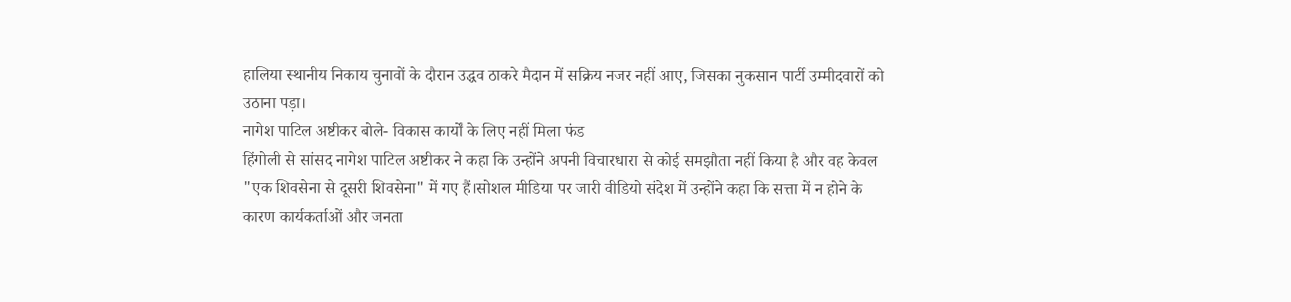हालिया स्थानीय निकाय चुनावों के दौरान उद्धव ठाकरे मैदान में सक्रिय नजर नहीं आए, जिसका नुकसान पार्टी उम्मीदवारों को उठाना पड़ा।
नागेश पाटिल अष्टीकर बोले- विकास कार्यों के लिए नहीं मिला फंड
हिंगोली से सांसद नागेश पाटिल अष्टीकर ने कहा कि उन्होंने अपनी विचारधारा से कोई समझौता नहीं किया है और वह केवल "एक शिवसेना से दूसरी शिवसेना" में गए हैं।सोशल मीडिया पर जारी वीडियो संदेश में उन्होंने कहा कि सत्ता में न होने के कारण कार्यकर्ताओं और जनता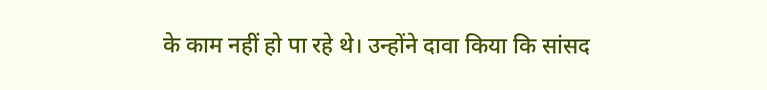के काम नहीं हो पा रहे थे। उन्होंने दावा किया कि सांसद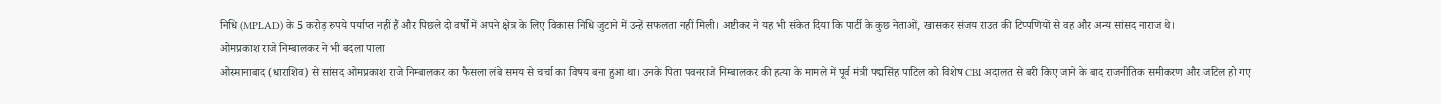निधि (MPLAD) के 5 करोड़ रुपये पर्याप्त नहीं हैं और पिछले दो वर्षों में अपने क्षेत्र के लिए विकास निधि जुटाने में उन्हें सफलता नहीं मिली। अष्टीकर ने यह भी संकेत दिया कि पार्टी के कुछ नेताओं, खासकर संजय राउत की टिप्पणियों से वह और अन्य सांसद नाराज थे।
ओमप्रकाश राजे निम्बालकर ने भी बदला पाला
ओस्मानाबाद (धाराशिव) से सांसद ओमप्रकाश राजे निम्बालकर का फैसला लंबे समय से चर्चा का विषय बना हुआ था। उनके पिता पवनराजे निम्बालकर की हत्या के मामले में पूर्व मंत्री पद्मसिंह पाटिल को विशेष CBI अदालत से बरी किए जाने के बाद राजनीतिक समीकरण और जटिल हो गए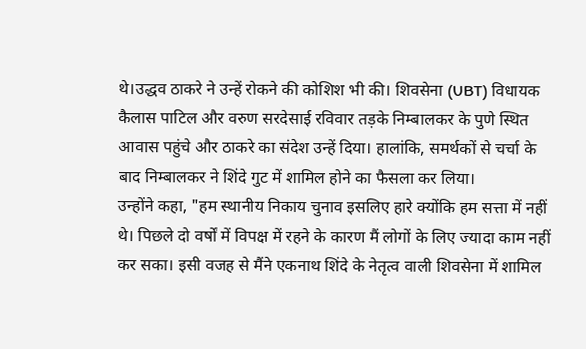थे।उद्धव ठाकरे ने उन्हें रोकने की कोशिश भी की। शिवसेना (UBT) विधायक कैलास पाटिल और वरुण सरदेसाई रविवार तड़के निम्बालकर के पुणे स्थित आवास पहुंचे और ठाकरे का संदेश उन्हें दिया। हालांकि, समर्थकों से चर्चा के बाद निम्बालकर ने शिंदे गुट में शामिल होने का फैसला कर लिया।
उन्होंने कहा, "हम स्थानीय निकाय चुनाव इसलिए हारे क्योंकि हम सत्ता में नहीं थे। पिछले दो वर्षों में विपक्ष में रहने के कारण मैं लोगों के लिए ज्यादा काम नहीं कर सका। इसी वजह से मैंने एकनाथ शिंदे के नेतृत्व वाली शिवसेना में शामिल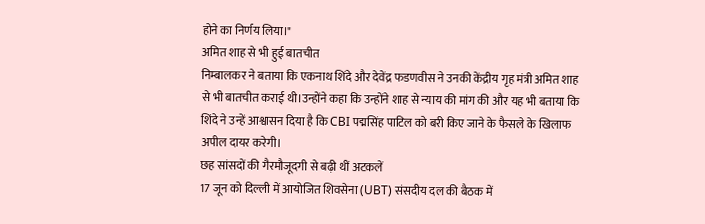होने का निर्णय लिया।"
अमित शाह से भी हुई बातचीत
निम्बालकर ने बताया कि एकनाथ शिंदे और देवेंद्र फडणवीस ने उनकी केंद्रीय गृह मंत्री अमित शाह से भी बातचीत कराई थी।उन्होंने कहा कि उन्होंने शाह से न्याय की मांग की और यह भी बताया कि शिंदे ने उन्हें आश्वासन दिया है कि CBI पद्मसिंह पाटिल को बरी किए जाने के फैसले के खिलाफ अपील दायर करेगी।
छह सांसदों की गैरमौजूदगी से बढ़ी थीं अटकलें
17 जून को दिल्ली में आयोजित शिवसेना (UBT) संसदीय दल की बैठक में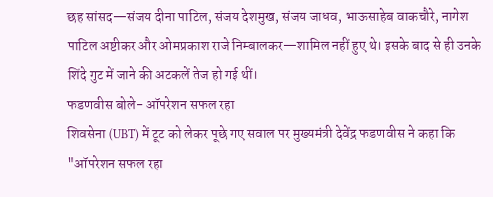छह सांसद—संजय दीना पाटिल, संजय देशमुख, संजय जाधव, भाऊसाहेब वाकचौरे, नागेश पाटिल अष्टीकर और ओमप्रकाश राजे निम्बालकर—शामिल नहीं हुए थे। इसके बाद से ही उनके शिंदे गुट में जाने की अटकलें तेज हो गई थीं।
फडणवीस बोले- ऑपरेशन सफल रहा
शिवसेना (UBT) में टूट को लेकर पूछे गए सवाल पर मुख्यमंत्री देवेंद्र फडणवीस ने कहा कि "ऑपरेशन सफल रहा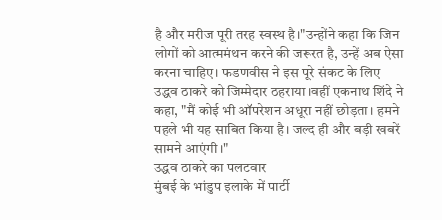है और मरीज पूरी तरह स्वस्थ है।"उन्होंने कहा कि जिन लोगों को आत्ममंथन करने की जरूरत है, उन्हें अब ऐसा करना चाहिए। फडणवीस ने इस पूरे संकट के लिए उद्धव ठाकरे को जिम्मेदार ठहराया।वहीं एकनाथ शिंदे ने कहा, "मैं कोई भी ऑपरेशन अधूरा नहीं छोड़ता। हमने पहले भी यह साबित किया है। जल्द ही और बड़ी खबरें सामने आएंगी।"
उद्धव ठाकरे का पलटवार
मुंबई के भांडुप इलाके में पार्टी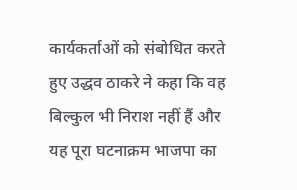कार्यकर्ताओं को संबोधित करते हुए उद्धव ठाकरे ने कहा कि वह बिल्कुल भी निराश नहीं हैं और यह पूरा घटनाक्रम भाजपा का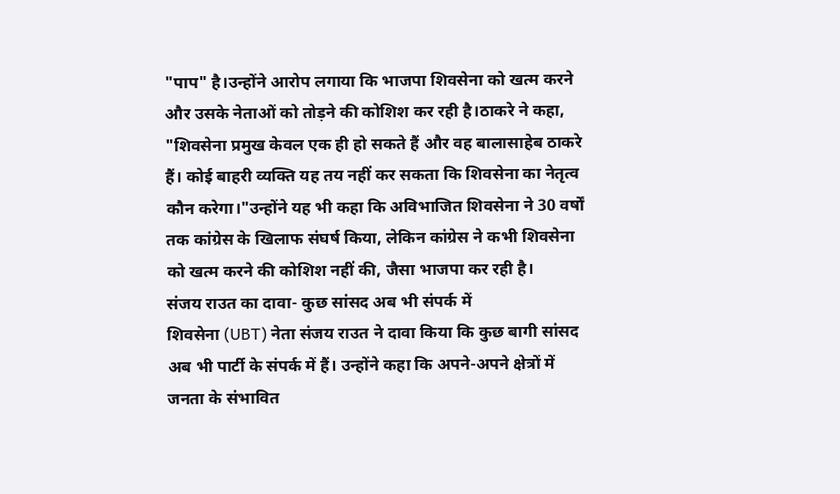"पाप" है।उन्होंने आरोप लगाया कि भाजपा शिवसेना को खत्म करने और उसके नेताओं को तोड़ने की कोशिश कर रही है।ठाकरे ने कहा, "शिवसेना प्रमुख केवल एक ही हो सकते हैं और वह बालासाहेब ठाकरे हैं। कोई बाहरी व्यक्ति यह तय नहीं कर सकता कि शिवसेना का नेतृत्व कौन करेगा।"उन्होंने यह भी कहा कि अविभाजित शिवसेना ने 30 वर्षों तक कांग्रेस के खिलाफ संघर्ष किया, लेकिन कांग्रेस ने कभी शिवसेना को खत्म करने की कोशिश नहीं की, जैसा भाजपा कर रही है।
संजय राउत का दावा- कुछ सांसद अब भी संपर्क में
शिवसेना (UBT) नेता संजय राउत ने दावा किया कि कुछ बागी सांसद अब भी पार्टी के संपर्क में हैं। उन्होंने कहा कि अपने-अपने क्षेत्रों में जनता के संभावित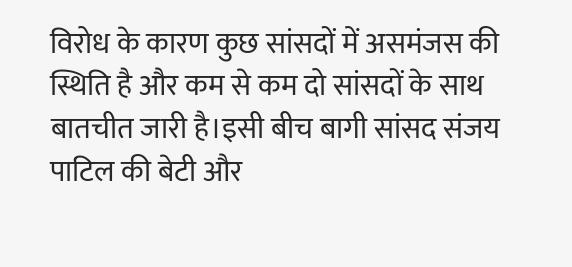विरोध के कारण कुछ सांसदों में असमंजस की स्थिति है और कम से कम दो सांसदों के साथ बातचीत जारी है।इसी बीच बागी सांसद संजय पाटिल की बेटी और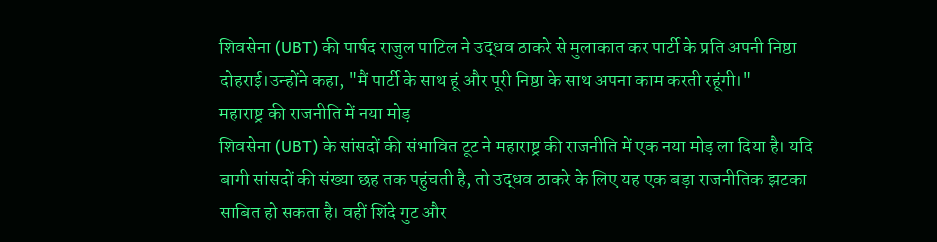शिवसेना (UBT) की पार्षद राजुल पाटिल ने उद्धव ठाकरे से मुलाकात कर पार्टी के प्रति अपनी निष्ठा दोहराई।उन्होंने कहा, "मैं पार्टी के साथ हूं और पूरी निष्ठा के साथ अपना काम करती रहूंगी।"
महाराष्ट्र की राजनीति में नया मोड़
शिवसेना (UBT) के सांसदों की संभावित टूट ने महाराष्ट्र की राजनीति में एक नया मोड़ ला दिया है। यदि बागी सांसदों की संख्या छह तक पहुंचती है, तो उद्धव ठाकरे के लिए यह एक बड़ा राजनीतिक झटका साबित हो सकता है। वहीं शिंदे गुट और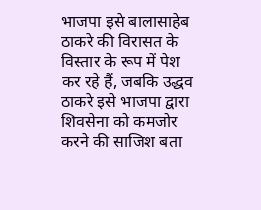भाजपा इसे बालासाहेब ठाकरे की विरासत के विस्तार के रूप में पेश कर रहे हैं, जबकि उद्धव ठाकरे इसे भाजपा द्वारा शिवसेना को कमजोर करने की साजिश बता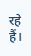रहे हैं।